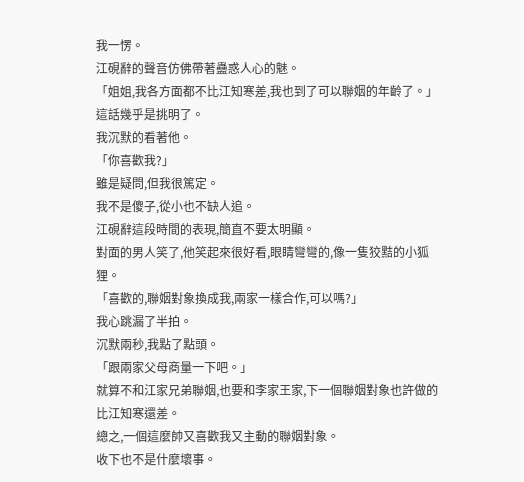我一愣。
江硯辭的聲音仿佛帶著蠱惑人心的魅。
「姐姐,我各方面都不比江知寒差,我也到了可以聯姻的年齡了。」
這話幾乎是挑明了。
我沉默的看著他。
「你喜歡我?」
雖是疑問,但我很篤定。
我不是傻子,從小也不缺人追。
江硯辭這段時間的表現,簡直不要太明顯。
對面的男人笑了,他笑起來很好看,眼睛彎彎的,像一隻狡黠的小狐狸。
「喜歡的,聯姻對象換成我,兩家一樣合作,可以嗎?」
我心跳漏了半拍。
沉默兩秒,我點了點頭。
「跟兩家父母商量一下吧。」
就算不和江家兄弟聯姻,也要和李家王家,下一個聯姻對象也許做的比江知寒還差。
總之,一個這麼帥又喜歡我又主動的聯姻對象。
收下也不是什麼壞事。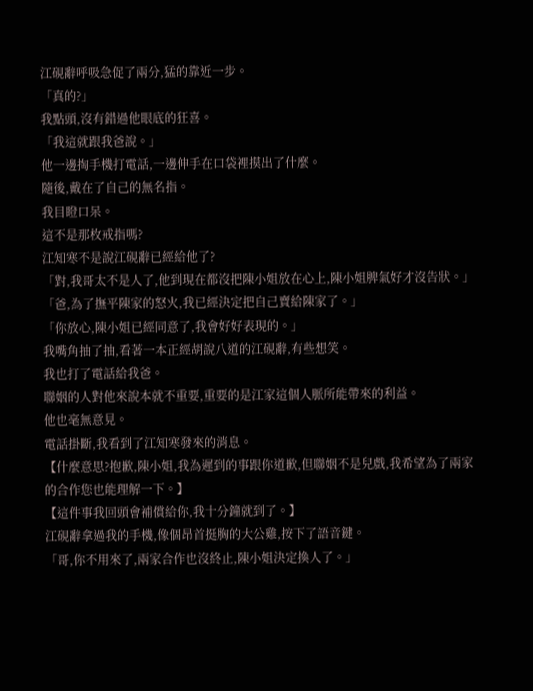江硯辭呼吸急促了兩分,猛的靠近一步。
「真的?」
我點頭,沒有錯過他眼底的狂喜。
「我這就跟我爸說。」
他一邊掏手機打電話,一邊伸手在口袋裡摸出了什麼。
隨後,戴在了自己的無名指。
我目瞪口呆。
這不是那枚戒指嗎?
江知寒不是說江硯辭已經給他了?
「對,我哥太不是人了,他到現在都沒把陳小姐放在心上,陳小姐脾氣好才沒告狀。」
「爸,為了撫平陳家的怒火,我已經決定把自己賣給陳家了。」
「你放心,陳小姐已經同意了,我會好好表現的。」
我嘴角抽了抽,看著一本正經胡說八道的江硯辭,有些想笑。
我也打了電話給我爸。
聯姻的人對他來說本就不重要,重要的是江家這個人脈所能帶來的利益。
他也毫無意見。
電話掛斷,我看到了江知寒發來的消息。
【什麼意思?抱歉,陳小姐,我為遲到的事跟你道歉,但聯姻不是兒戲,我希望為了兩家的合作您也能理解一下。】
【這件事我回頭會補償給你,我十分鐘就到了。】
江硯辭拿過我的手機,像個昂首挺胸的大公雞,按下了語音鍵。
「哥,你不用來了,兩家合作也沒終止,陳小姐決定換人了。」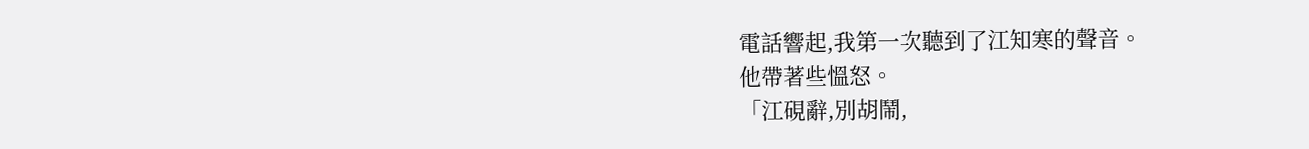電話響起,我第一次聽到了江知寒的聲音。
他帶著些慍怒。
「江硯辭,別胡鬧,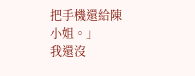把手機還給陳小姐。」
我還沒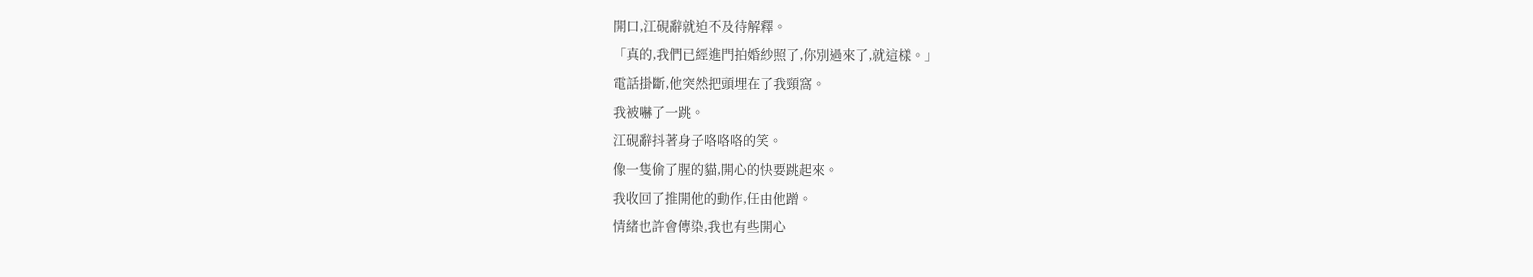開口,江硯辭就迫不及待解釋。
「真的,我們已經進門拍婚紗照了,你別過來了,就這樣。」
電話掛斷,他突然把頭埋在了我頸窩。
我被嚇了一跳。
江硯辭抖著身子咯咯咯的笑。
像一隻偷了腥的貓,開心的快要跳起來。
我收回了推開他的動作,任由他蹭。
情緒也許會傳染,我也有些開心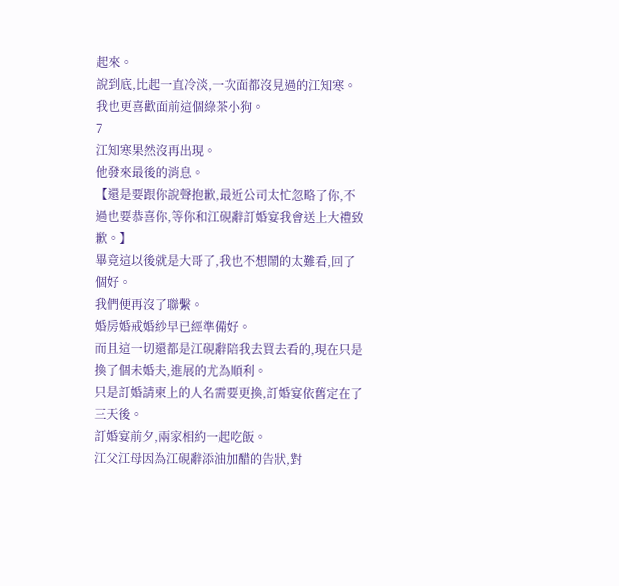起來。
說到底,比起一直冷淡,一次面都沒見過的江知寒。
我也更喜歡面前這個綠茶小狗。
7
江知寒果然沒再出現。
他發來最後的消息。
【還是要跟你說聲抱歉,最近公司太忙忽略了你,不過也要恭喜你,等你和江硯辭訂婚宴我會送上大禮致歉。】
畢竟這以後就是大哥了,我也不想鬧的太難看,回了個好。
我們便再沒了聯繫。
婚房婚戒婚紗早已經準備好。
而且這一切還都是江硯辭陪我去買去看的,現在只是換了個未婚夫,進展的尤為順利。
只是訂婚請柬上的人名需要更換,訂婚宴依舊定在了三天後。
訂婚宴前夕,兩家相約一起吃飯。
江父江母因為江硯辭添油加醋的告狀,對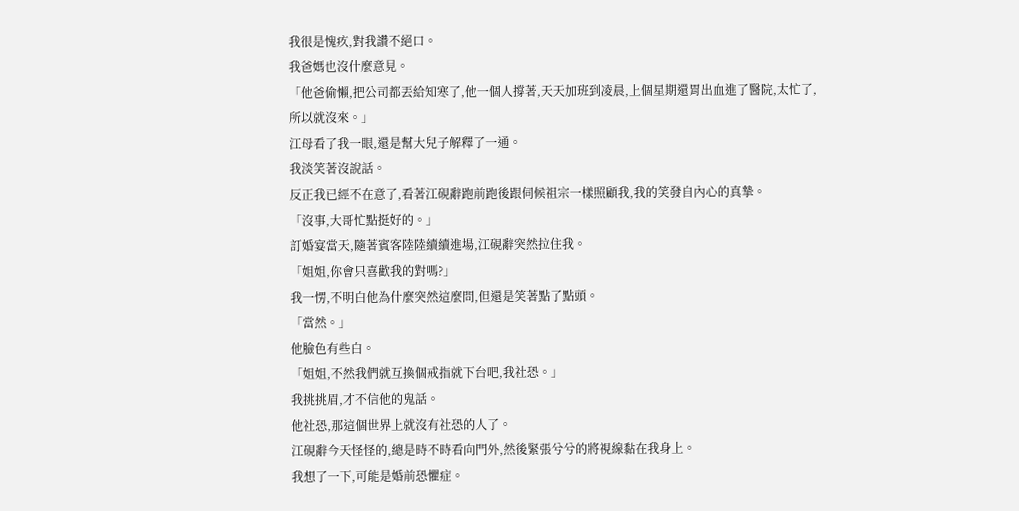我很是愧疚,對我讚不絕口。
我爸媽也沒什麼意見。
「他爸偷懶,把公司都丟給知寒了,他一個人撐著,天天加班到凌晨,上個星期還胃出血進了醫院,太忙了,所以就沒來。」
江母看了我一眼,還是幫大兒子解釋了一通。
我淡笑著沒說話。
反正我已經不在意了,看著江硯辭跑前跑後跟伺候祖宗一樣照顧我,我的笑發自內心的真摯。
「沒事,大哥忙點挺好的。」
訂婚宴當天,隨著賓客陸陸續續進場,江硯辭突然拉住我。
「姐姐,你會只喜歡我的對嗎?」
我一愣,不明白他為什麼突然這麼問,但還是笑著點了點頭。
「當然。」
他臉色有些白。
「姐姐,不然我們就互換個戒指就下台吧,我社恐。」
我挑挑眉,才不信他的鬼話。
他社恐,那這個世界上就沒有社恐的人了。
江硯辭今天怪怪的,總是時不時看向門外,然後緊張兮兮的將視線黏在我身上。
我想了一下,可能是婚前恐懼症。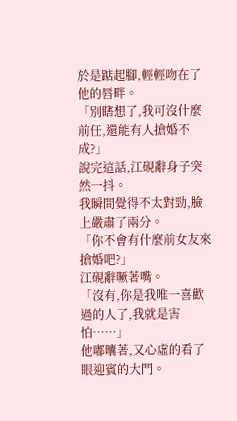於是踮起腳,輕輕吻在了他的唇畔。
「別瞎想了,我可沒什麼前任,還能有人搶婚不成?」
說完這話,江硯辭身子突然一抖。
我瞬間覺得不太對勁,臉上嚴肅了兩分。
「你不會有什麼前女友來搶婚吧?」
江硯辭噘著嘴。
「沒有,你是我唯一喜歡過的人了,我就是害怕……」
他嘟囔著,又心虛的看了眼迎賓的大門。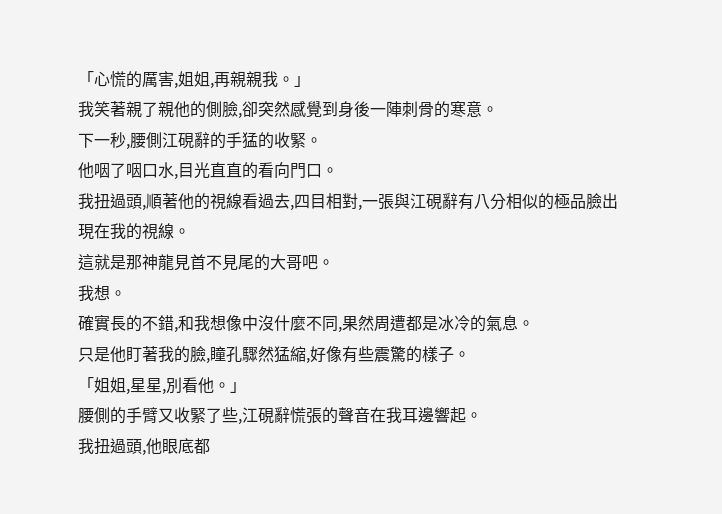「心慌的厲害,姐姐,再親親我。」
我笑著親了親他的側臉,卻突然感覺到身後一陣刺骨的寒意。
下一秒,腰側江硯辭的手猛的收緊。
他咽了咽口水,目光直直的看向門口。
我扭過頭,順著他的視線看過去,四目相對,一張與江硯辭有八分相似的極品臉出現在我的視線。
這就是那神龍見首不見尾的大哥吧。
我想。
確實長的不錯,和我想像中沒什麼不同,果然周遭都是冰冷的氣息。
只是他盯著我的臉,瞳孔驟然猛縮,好像有些震驚的樣子。
「姐姐,星星,別看他。」
腰側的手臂又收緊了些,江硯辭慌張的聲音在我耳邊響起。
我扭過頭,他眼底都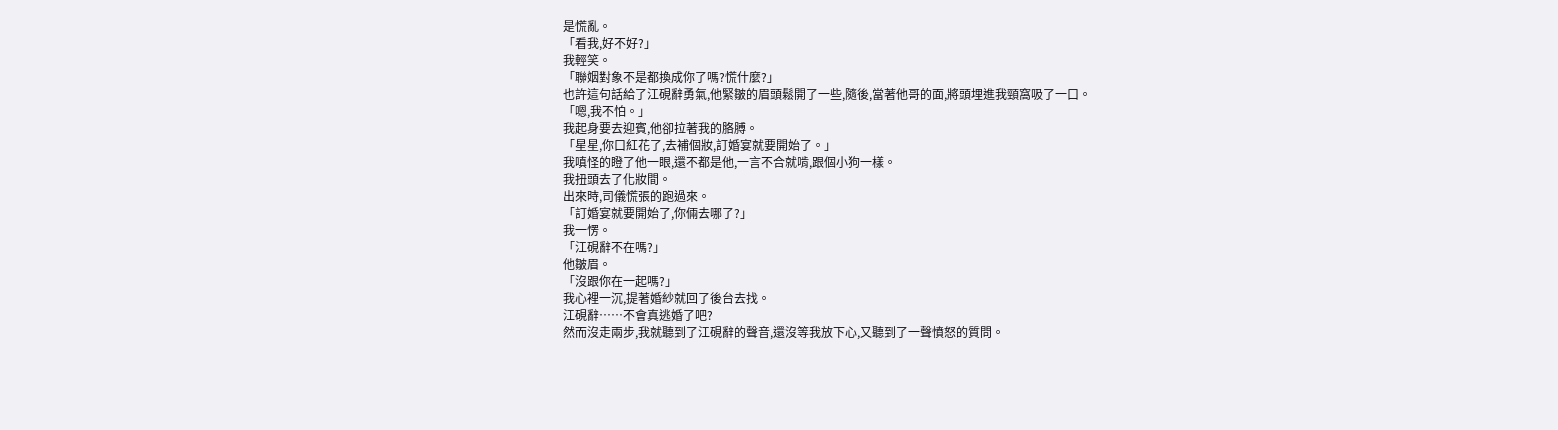是慌亂。
「看我,好不好?」
我輕笑。
「聯姻對象不是都換成你了嗎?慌什麼?」
也許這句話給了江硯辭勇氣,他緊皺的眉頭鬆開了一些,隨後,當著他哥的面,將頭埋進我頸窩吸了一口。
「嗯,我不怕。」
我起身要去迎賓,他卻拉著我的胳膊。
「星星,你口紅花了,去補個妝,訂婚宴就要開始了。」
我嗔怪的瞪了他一眼,還不都是他,一言不合就啃,跟個小狗一樣。
我扭頭去了化妝間。
出來時,司儀慌張的跑過來。
「訂婚宴就要開始了,你倆去哪了?」
我一愣。
「江硯辭不在嗎?」
他皺眉。
「沒跟你在一起嗎?」
我心裡一沉,提著婚紗就回了後台去找。
江硯辭……不會真逃婚了吧?
然而沒走兩步,我就聽到了江硯辭的聲音,還沒等我放下心,又聽到了一聲憤怒的質問。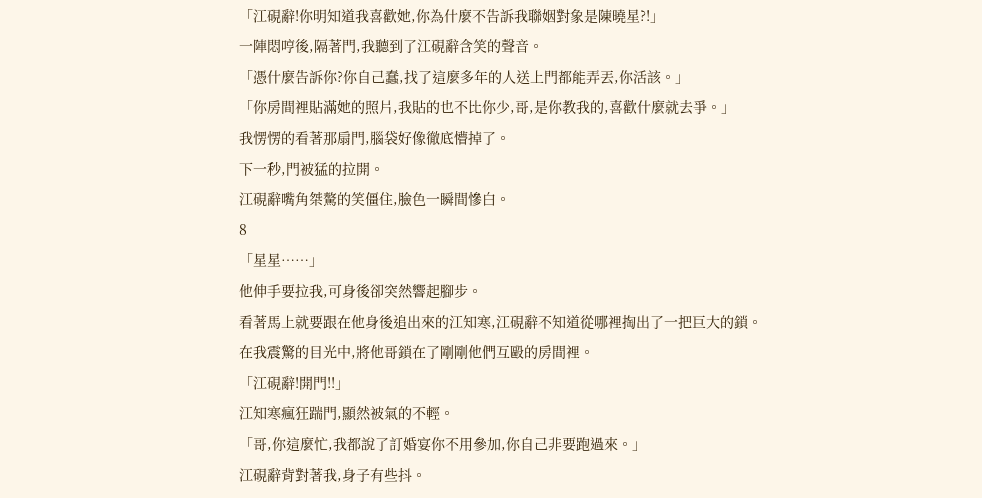「江硯辭!你明知道我喜歡她,你為什麼不告訴我聯姻對象是陳曉星?!」
一陣悶哼後,隔著門,我聽到了江硯辭含笑的聲音。
「憑什麼告訴你?你自己蠢,找了這麼多年的人送上門都能弄丟,你活該。」
「你房間裡貼滿她的照片,我貼的也不比你少,哥,是你教我的,喜歡什麼就去爭。」
我愣愣的看著那扇門,腦袋好像徹底懵掉了。
下一秒,門被猛的拉開。
江硯辭嘴角桀驁的笑僵住,臉色一瞬間慘白。
8
「星星……」
他伸手要拉我,可身後卻突然響起腳步。
看著馬上就要跟在他身後追出來的江知寒,江硯辭不知道從哪裡掏出了一把巨大的鎖。
在我震驚的目光中,將他哥鎖在了剛剛他們互毆的房間裡。
「江硯辭!開門!!」
江知寒瘋狂踹門,顯然被氣的不輕。
「哥,你這麼忙,我都說了訂婚宴你不用參加,你自己非要跑過來。」
江硯辭背對著我,身子有些抖。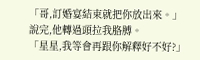「哥,訂婚宴結束就把你放出來。」
說完,他轉過頭拉我胳膊。
「星星,我等會再跟你解釋好不好?」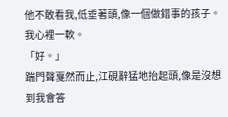他不敢看我,低垂著頭,像一個做錯事的孩子。
我心裡一軟。
「好。」
踹門聲戛然而止,江硯辭猛地抬起頭,像是沒想到我會答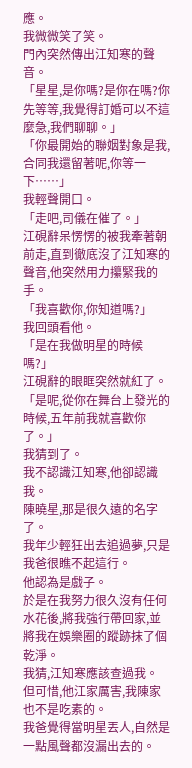應。
我微微笑了笑。
門內突然傳出江知寒的聲音。
「星星,是你嗎?是你在嗎?你先等等,我覺得訂婚可以不這麼急,我們聊聊。」
「你最開始的聯姻對象是我,合同我還留著呢,你等一下……」
我輕聲開口。
「走吧,司儀在催了。」
江硯辭呆愣愣的被我牽著朝前走,直到徹底沒了江知寒的聲音,他突然用力攥緊我的手。
「我喜歡你,你知道嗎?」
我回頭看他。
「是在我做明星的時候嗎?」
江硯辭的眼眶突然就紅了。
「是呢,從你在舞台上發光的時候,五年前我就喜歡你了。」
我猜到了。
我不認識江知寒,他卻認識我。
陳曉星,那是很久遠的名字了。
我年少輕狂出去追過夢,只是我爸很瞧不起這行。
他認為是戲子。
於是在我努力很久沒有任何水花後,將我強行帶回家,並將我在娛樂圈的蹤跡抹了個乾淨。
我猜,江知寒應該查過我。
但可惜,他江家厲害,我陳家也不是吃素的。
我爸覺得當明星丟人,自然是一點風聲都沒漏出去的。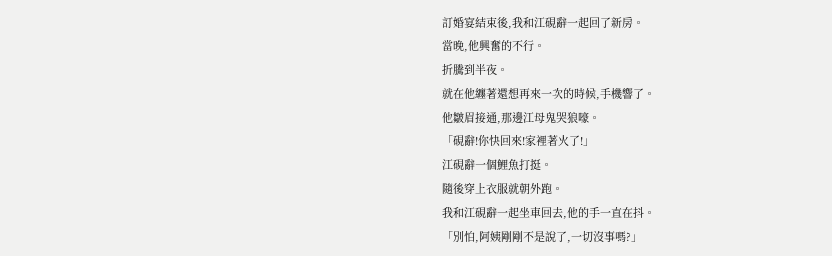訂婚宴結束後,我和江硯辭一起回了新房。
當晚,他興奮的不行。
折騰到半夜。
就在他纏著還想再來一次的時候,手機響了。
他皺眉接通,那邊江母鬼哭狼嚎。
「硯辭!你快回來!家裡著火了!」
江硯辭一個鯉魚打挺。
隨後穿上衣服就朝外跑。
我和江硯辭一起坐車回去,他的手一直在抖。
「別怕,阿姨剛剛不是說了,一切沒事嗎?」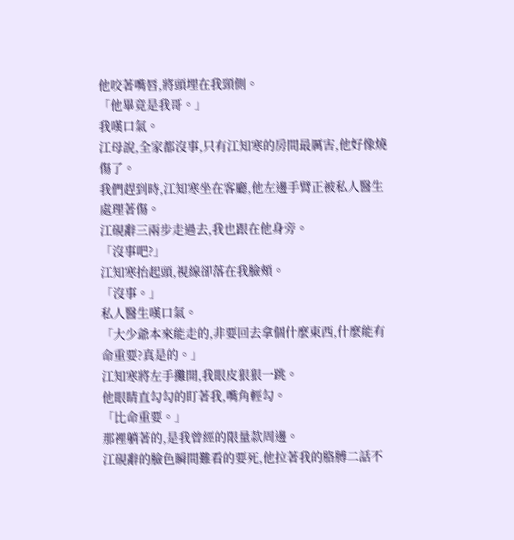他咬著嘴唇,將頭埋在我頸側。
「他畢竟是我哥。」
我嘆口氣。
江母說,全家都沒事,只有江知寒的房間最厲害,他好像燒傷了。
我們趕到時,江知寒坐在客廳,他左邊手臂正被私人醫生處理著傷。
江硯辭三兩步走過去,我也跟在他身旁。
「沒事吧?」
江知寒抬起頭,視線卻落在我臉頰。
「沒事。」
私人醫生嘆口氣。
「大少爺本來能走的,非要回去拿個什麼東西,什麼能有命重要?真是的。」
江知寒將左手攤開,我眼皮狠狠一跳。
他眼睛直勾勾的盯著我,嘴角輕勾。
「比命重要。」
那裡躺著的,是我曾經的限量款周邊。
江硯辭的臉色瞬間難看的要死,他拉著我的胳膊二話不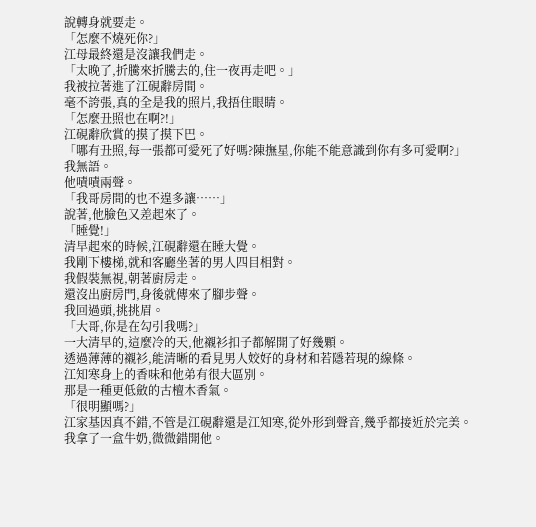說轉身就要走。
「怎麼不燒死你?」
江母最終還是沒讓我們走。
「太晚了,折騰來折騰去的,住一夜再走吧。」
我被拉著進了江硯辭房間。
毫不誇張,真的全是我的照片,我捂住眼睛。
「怎麼丑照也在啊?!」
江硯辭欣賞的摸了摸下巴。
「哪有丑照,每一張都可愛死了好嗎?陳撫星,你能不能意識到你有多可愛啊?」
我無語。
他嘖嘖兩聲。
「我哥房間的也不遑多讓……」
說著,他臉色又差起來了。
「睡覺!」
清早起來的時候,江硯辭還在睡大覺。
我剛下樓梯,就和客廳坐著的男人四目相對。
我假裝無視,朝著廚房走。
還沒出廚房門,身後就傳來了腳步聲。
我回過頭,挑挑眉。
「大哥,你是在勾引我嗎?」
一大清早的,這麼冷的天,他襯衫扣子都解開了好幾顆。
透過薄薄的襯衫,能清晰的看見男人姣好的身材和若隱若現的線條。
江知寒身上的香味和他弟有很大區別。
那是一種更低斂的古檀木香氣。
「很明顯嗎?」
江家基因真不錯,不管是江硯辭還是江知寒,從外形到聲音,幾乎都接近於完美。
我拿了一盒牛奶,微微錯開他。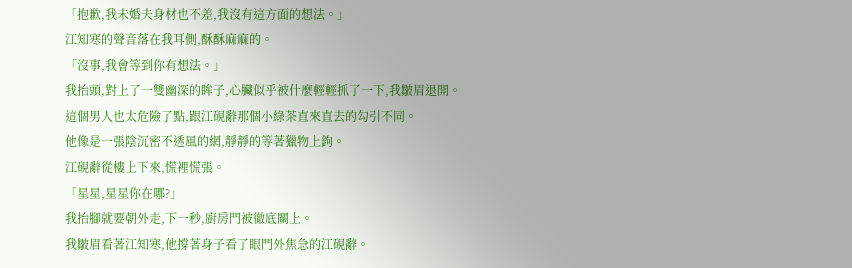「抱歉,我未婚夫身材也不差,我沒有這方面的想法。」
江知寒的聲音落在我耳側,酥酥麻麻的。
「沒事,我會等到你有想法。」
我抬頭,對上了一雙幽深的眸子,心臟似乎被什麼輕輕抓了一下,我皺眉退開。
這個男人也太危險了點,跟江硯辭那個小綠茶直來直去的勾引不同。
他像是一張陰沉密不透風的網,靜靜的等著獵物上鉤。
江硯辭從樓上下來,慌裡慌張。
「星星,星星你在哪?」
我抬腳就要朝外走,下一秒,廚房門被徹底關上。
我皺眉看著江知寒,他撐著身子看了眼門外焦急的江硯辭。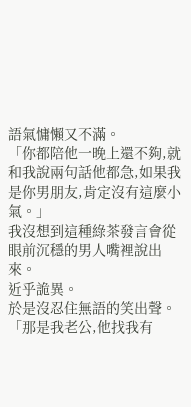語氣慵懶又不滿。
「你都陪他一晚上還不夠,就和我說兩句話他都急,如果我是你男朋友,肯定沒有這麼小氣。」
我沒想到這種綠茶發言會從眼前沉穩的男人嘴裡說出來。
近乎詭異。
於是沒忍住無語的笑出聲。
「那是我老公,他找我有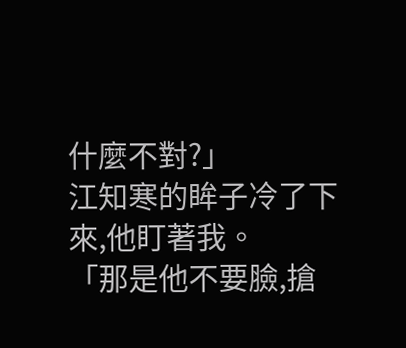什麼不對?」
江知寒的眸子冷了下來,他盯著我。
「那是他不要臉,搶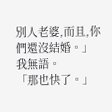別人老婆,而且,你們還沒結婚。」
我無語。
「那也快了。」